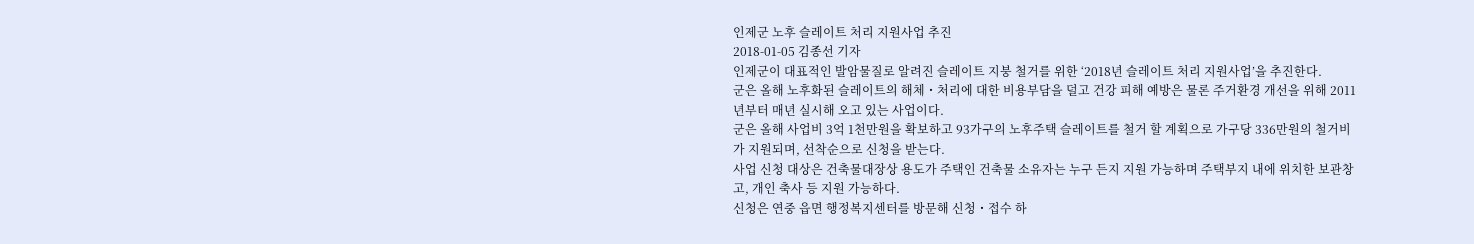인제군 노후 슬레이트 처리 지원사업 추진
2018-01-05 김종선 기자
인제군이 대표적인 발암물질로 알려진 슬레이트 지붕 철거를 위한 ‘2018년 슬레이트 처리 지원사업’을 추진한다.
군은 올해 노후화된 슬레이트의 해체・처리에 대한 비용부담을 덜고 건강 피해 예방은 물론 주거환경 개선을 위해 2011년부터 매년 실시해 오고 있는 사업이다.
군은 올해 사업비 3억 1천만원을 확보하고 93가구의 노후주택 슬레이트를 철거 할 계획으로 가구당 336만원의 철거비가 지원되며, 선착순으로 신청을 받는다.
사업 신청 대상은 건축물대장상 용도가 주택인 건축물 소유자는 누구 든지 지원 가능하며 주택부지 내에 위치한 보관창고, 개인 축사 등 지원 가능하다.
신청은 연중 읍면 행정복지센터를 방문해 신청・접수 하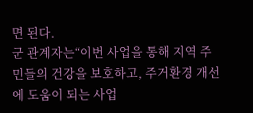면 된다.
군 관계자는“이번 사업을 통해 지역 주민들의 건강을 보호하고, 주거환경 개선에 도움이 되는 사업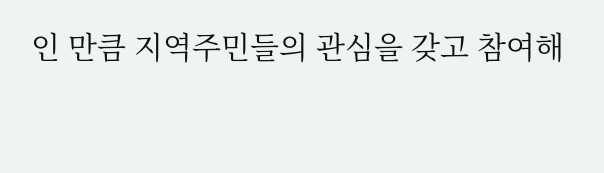인 만큼 지역주민들의 관심을 갖고 참여해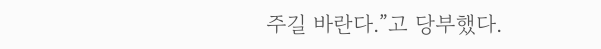주길 바란다.”고 당부했다.